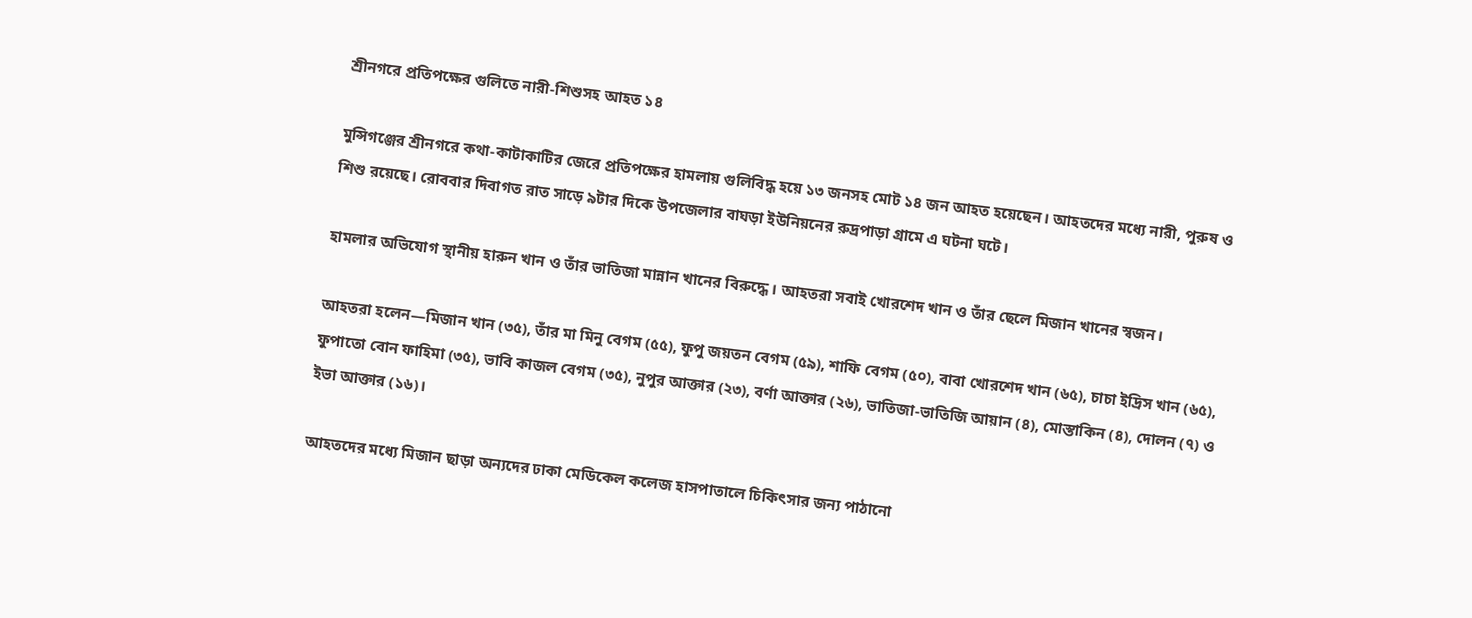শ্রীনগরে প্রতিপক্ষের গুলিতে নারী-শিশুসহ আহত ১৪

মুন্সিগঞ্জের শ্রীনগরে কথা-কাটাকাটির জেরে প্রতিপক্ষের হামলায় গুলিবিদ্ধ হয়ে ১৩ জনসহ মোট ১৪ জন আহত হয়েছেন। আহতদের মধ্যে নারী, পুরুষ ও শিশু রয়েছে। রোববার দিবাগত রাত সাড়ে ৯টার দিকে উপজেলার বাঘড়া ইউনিয়নের রুদ্রপাড়া গ্রামে এ ঘটনা ঘটে।

হামলার অভিযোগ স্থানীয় হারুন খান ও তাঁর ভাতিজা মান্নান খানের বিরুদ্ধে। আহতরা সবাই খোরশেদ খান ও তাঁর ছেলে মিজান খানের স্বজন।

আহতরা হলেন—মিজান খান (৩৫), তাঁর মা মিনু বেগম (৫৫), ফুপু জয়তন বেগম (৫৯), শাফি বেগম (৫০), বাবা খোরশেদ খান (৬৫), চাচা ইদ্রিস খান (৬৫), ফুপাতো বোন ফাহিমা (৩৫), ভাবি কাজল বেগম (৩৫), নুপুর আক্তার (২৩), বর্ণা আক্তার (২৬), ভাতিজা-ভাতিজি আয়ান (৪), মোস্তাকিন (৪), দোলন (৭) ও ইভা আক্তার (১৬)।

আহতদের মধ্যে মিজান ছাড়া অন্যদের ঢাকা মেডিকেল কলেজ হাসপাতালে চিকিৎসার জন্য পাঠানো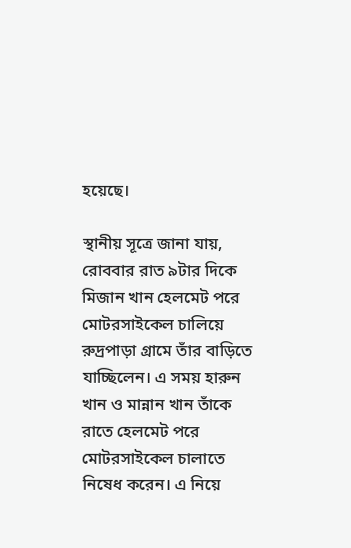হয়েছে।

স্থানীয় সূত্রে জানা যায়, রোববার রাত ৯টার দিকে মিজান খান হেলমেট পরে মোটরসাইকেল চালিয়ে রুদ্রপাড়া গ্রামে তাঁর বাড়িতে যাচ্ছিলেন। এ সময় হারুন খান ও মান্নান খান তাঁকে রাতে হেলমেট পরে মোটরসাইকেল চালাতে নিষেধ করেন। এ নিয়ে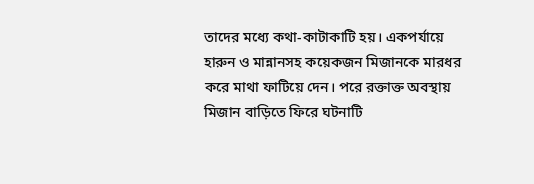তাদের মধ্যে কথা-কাটাকাটি হয়। একপর্যায়ে হারুন ও মান্নানসহ কয়েকজন মিজানকে মারধর করে মাথা ফাটিয়ে দেন। পরে রক্তাক্ত অবস্থায় মিজান বাড়িতে ফিরে ঘটনাটি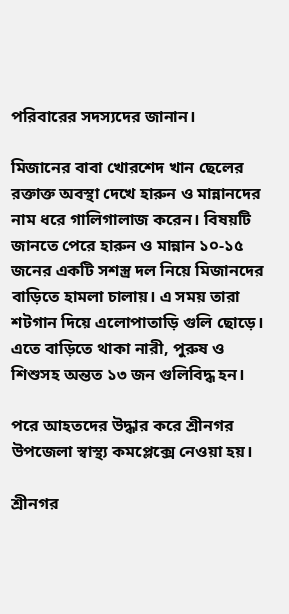পরিবারের সদস্যদের জানান।

মিজানের বাবা খোরশেদ খান ছেলের রক্তাক্ত অবস্থা দেখে হারুন ও মান্নানদের নাম ধরে গালিগালাজ করেন। বিষয়টি জানতে পেরে হারুন ও মান্নান ১০-১৫ জনের একটি সশস্ত্র দল নিয়ে মিজানদের বাড়িতে হামলা চালায়। এ সময় তারা শটগান দিয়ে এলোপাতাড়ি গুলি ছোড়ে। এতে বাড়িতে থাকা নারী, পুরুষ ও শিশুসহ অন্তত ১৩ জন গুলিবিদ্ধ হন।

পরে আহতদের উদ্ধার করে শ্রীনগর উপজেলা স্বাস্থ্য কমপ্লেক্সে নেওয়া হয়।

শ্রীনগর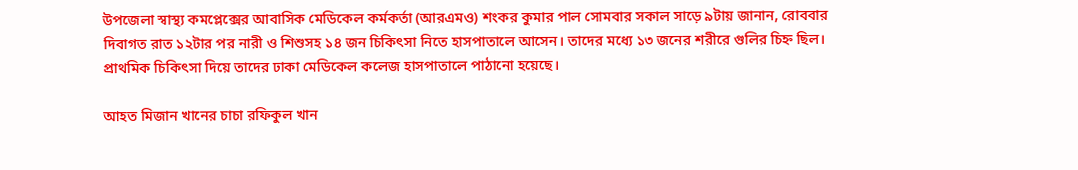উপজেলা স্বাস্থ্য কমপ্লেক্সের আবাসিক মেডিকেল কর্মকর্তা (আরএমও) শংকর কুমার পাল সোমবার সকাল সাড়ে ৯টায় জানান, রোববার দিবাগত রাত ১২টার পর নারী ও শিশুসহ ১৪ জন চিকিৎসা নিতে হাসপাতালে আসেন। তাদের মধ্যে ১৩ জনের শরীরে গুলির চিহ্ন ছিল। প্রাথমিক চিকিৎসা দিয়ে তাদের ঢাকা মেডিকেল কলেজ হাসপাতালে পাঠানো হয়েছে।

আহত মিজান খানের চাচা রফিকুল খান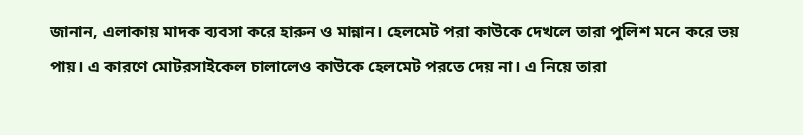জানান, এলাকায় মাদক ব্যবসা করে হারুন ও মান্নান। হেলমেট পরা কাউকে দেখলে তারা পুলিশ মনে করে ভয় পায়। এ কারণে মোটরসাইকেল চালালেও কাউকে হেলমেট পরতে দেয় না। এ নিয়ে তারা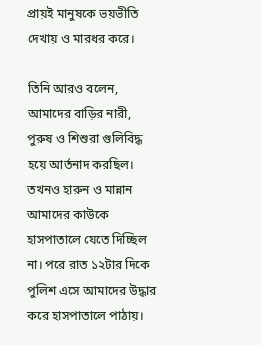প্রায়ই মানুষকে ভয়ভীতি দেখায় ও মারধর করে।

তিনি আরও বলেন, আমাদের বাড়ির নারী, পুরুষ ও শিশুরা গুলিবিদ্ধ হয়ে আর্তনাদ করছিল। তখনও হারুন ও মান্নান আমাদের কাউকে হাসপাতালে যেতে দিচ্ছিল না। পরে রাত ১২টার দিকে পুলিশ এসে আমাদের উদ্ধার করে হাসপাতালে পাঠায়।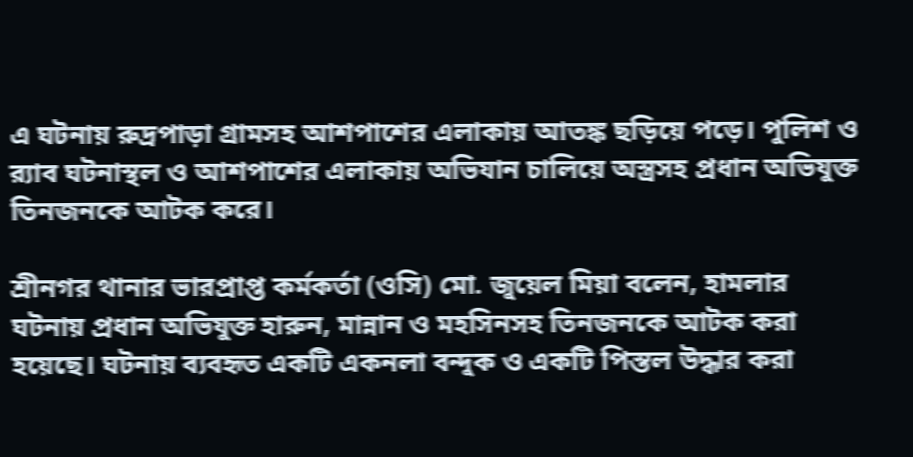এ ঘটনায় রুদ্রপাড়া গ্রামসহ আশপাশের এলাকায় আতঙ্ক ছড়িয়ে পড়ে। পুলিশ ও র‍্যাব ঘটনাস্থল ও আশপাশের এলাকায় অভিযান চালিয়ে অস্ত্রসহ প্রধান অভিযুক্ত তিনজনকে আটক করে।

শ্রীনগর থানার ভারপ্রাপ্ত কর্মকর্তা (ওসি) মো. জুয়েল মিয়া বলেন, হামলার ঘটনায় প্রধান অভিযুক্ত হারুন, মান্নান ও মহসিনসহ তিনজনকে আটক করা হয়েছে। ঘটনায় ব্যবহৃত একটি একনলা বন্দুক ও একটি পিস্তল উদ্ধার করা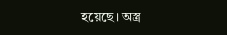হয়েছে। অস্ত্র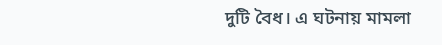দুটি বৈধ। এ ঘটনায় মামলা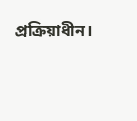প্রক্রিয়াধীন।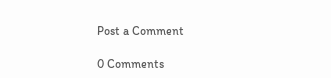Post a Comment

0 Comments